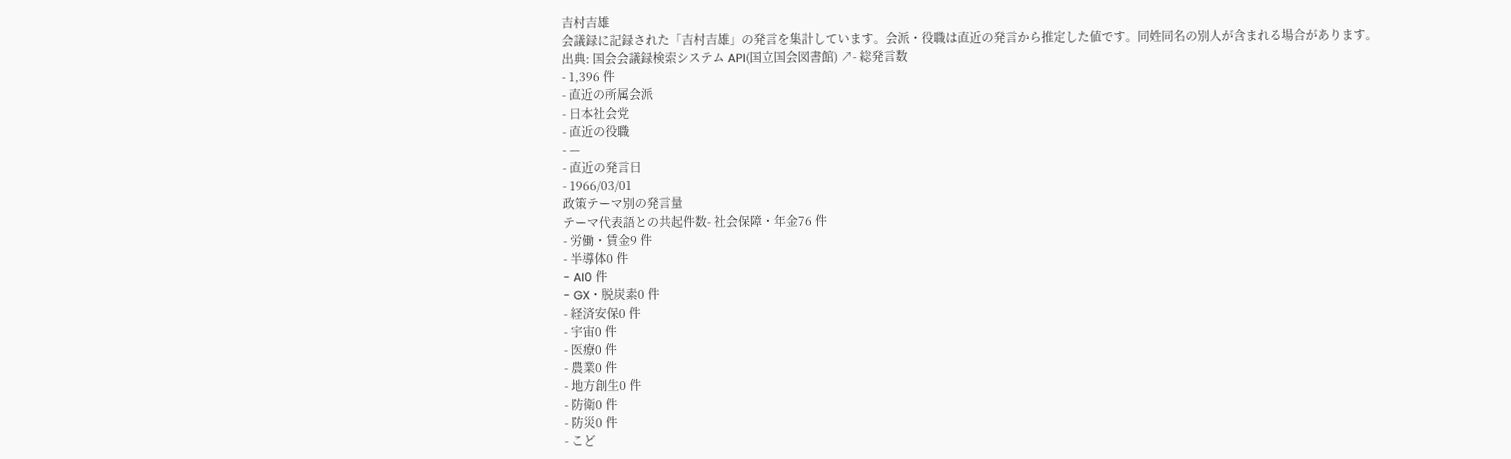吉村吉雄
会議録に記録された「吉村吉雄」の発言を集計しています。会派・役職は直近の発言から推定した値です。同姓同名の別人が含まれる場合があります。
出典: 国会会議録検索システム API(国立国会図書館) ↗- 総発言数
- 1,396 件
- 直近の所属会派
- 日本社会党
- 直近の役職
- —
- 直近の発言日
- 1966/03/01
政策テーマ別の発言量
テーマ代表語との共起件数- 社会保障・年金76 件
- 労働・賃金9 件
- 半導体0 件
- AI0 件
- GX・脱炭素0 件
- 経済安保0 件
- 宇宙0 件
- 医療0 件
- 農業0 件
- 地方創生0 件
- 防衛0 件
- 防災0 件
- こど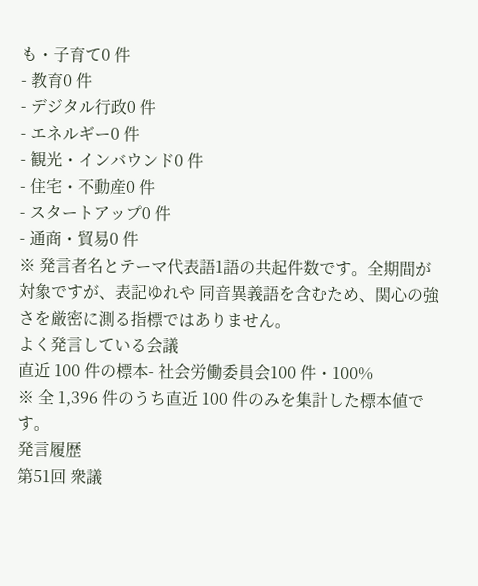も・子育て0 件
- 教育0 件
- デジタル行政0 件
- エネルギー0 件
- 観光・インバウンド0 件
- 住宅・不動産0 件
- スタートアップ0 件
- 通商・貿易0 件
※ 発言者名とテーマ代表語1語の共起件数です。全期間が対象ですが、表記ゆれや 同音異義語を含むため、関心の強さを厳密に測る指標ではありません。
よく発言している会議
直近 100 件の標本- 社会労働委員会100 件・100%
※ 全 1,396 件のうち直近 100 件のみを集計した標本値です。
発言履歴
第51回 衆議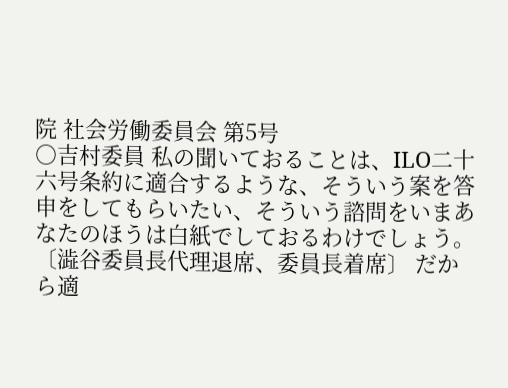院 社会労働委員会 第5号
○吉村委員 私の聞いておることは、ILO二十六号条約に適合するような、そういう案を答申をしてもらいたい、そういう諮問をいまあなたのほうは白紙でしておるわけでしょう。 〔澁谷委員長代理退席、委員長着席〕 だから適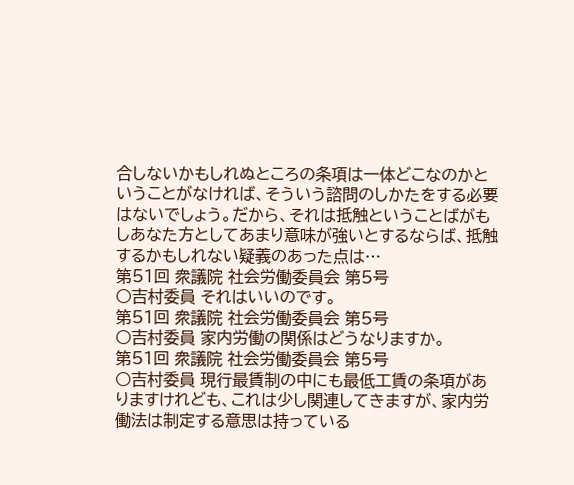合しないかもしれぬところの条項は一体どこなのかということがなければ、そういう諮問のしかたをする必要はないでしょう。だから、それは抵触ということばがもしあなた方としてあまり意味が強いとするならば、抵触するかもしれない疑義のあった点は…
第51回 衆議院 社会労働委員会 第5号
○吉村委員 それはいいのです。
第51回 衆議院 社会労働委員会 第5号
○吉村委員 家内労働の関係はどうなりますか。
第51回 衆議院 社会労働委員会 第5号
○吉村委員 現行最賃制の中にも最低工賃の条項がありますけれども、これは少し関連してきますが、家内労働法は制定する意思は持っている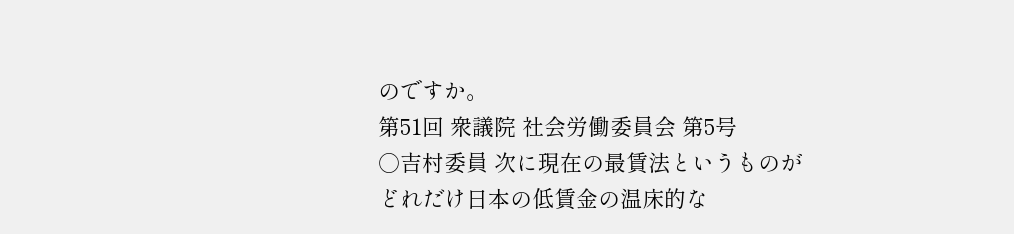のですか。
第51回 衆議院 社会労働委員会 第5号
○吉村委員 次に現在の最賃法というものがどれだけ日本の低賃金の温床的な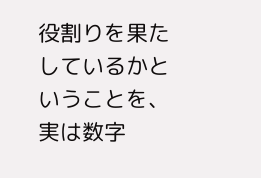役割りを果たしているかということを、実は数字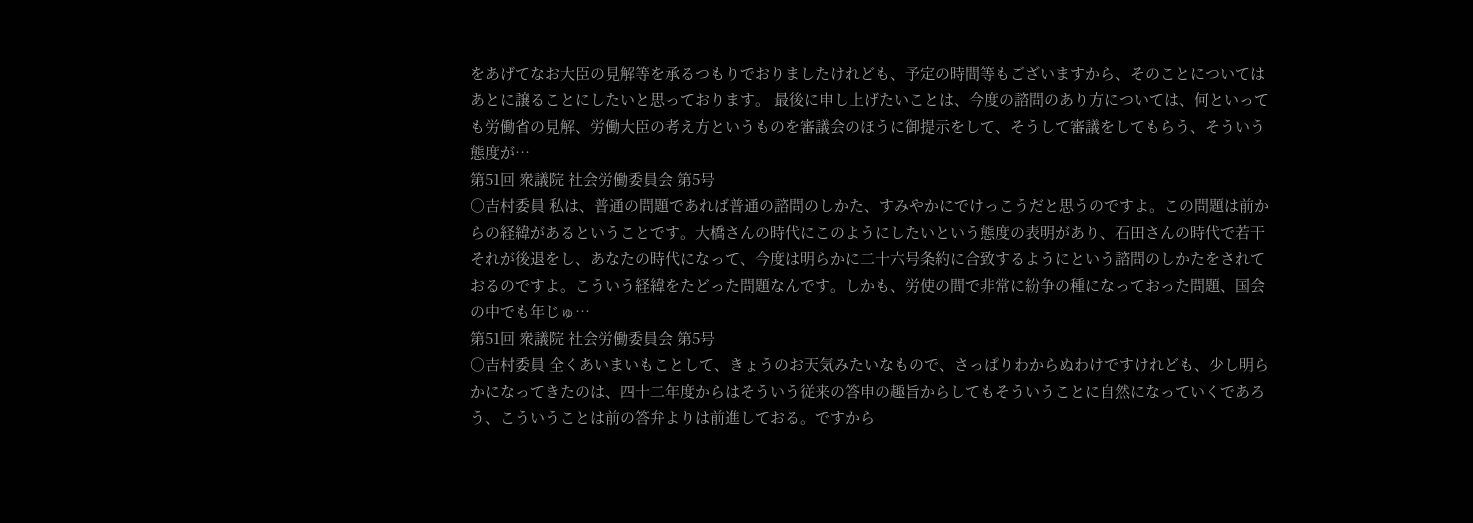をあげてなお大臣の見解等を承るつもりでおりましたけれども、予定の時間等もございますから、そのことについてはあとに譲ることにしたいと思っております。 最後に申し上げたいことは、今度の諮問のあり方については、何といっても労働省の見解、労働大臣の考え方というものを審議会のほうに御提示をして、そうして審議をしてもらう、そういう態度が…
第51回 衆議院 社会労働委員会 第5号
○吉村委員 私は、普通の問題であれば普通の諮問のしかた、すみやかにでけっこうだと思うのですよ。この問題は前からの経緯があるということです。大橋さんの時代にこのようにしたいという態度の表明があり、石田さんの時代で若干それが後退をし、あなたの時代になって、今度は明らかに二十六号条約に合致するようにという諮問のしかたをされておるのですよ。こういう経緯をたどった問題なんです。しかも、労使の間で非常に紛争の種になっておった問題、国会の中でも年じゅ…
第51回 衆議院 社会労働委員会 第5号
○吉村委員 全くあいまいもことして、きょうのお天気みたいなもので、さっぱりわからぬわけですけれども、少し明らかになってきたのは、四十二年度からはそういう従来の答申の趣旨からしてもそういうことに自然になっていくであろう、こういうことは前の答弁よりは前進しておる。ですから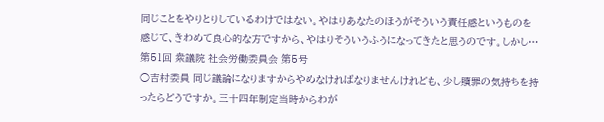同じことをやりとりしているわけではない。やはりあなたのほうがそういう責任感というものを感じて、きわめて良心的な方ですから、やはりそういうふうになってきたと思うのです。しかし…
第51回 衆議院 社会労働委員会 第5号
○吉村委員 同じ議論になりますからやめなければなりませんけれども、少し贖罪の気持ちを持ったらどうですか。三十四年制定当時からわが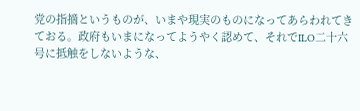党の指摘というものが、いまや現実のものになってあらわれてきておる。政府もいまになってようやく認めて、それでILO二十六号に抵触をしないような、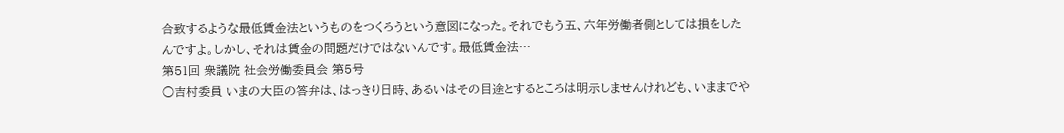合致するような最低賃金法というものをつくろうという意図になった。それでもう五、六年労働者側としては損をしたんですよ。しかし、それは賃金の問題だけではないんです。最低賃金法…
第51回 衆議院 社会労働委員会 第5号
○吉村委員 いまの大臣の答弁は、はっきり日時、あるいはその目途とするところは明示しませんけれども、いままでや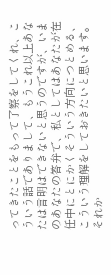ってきたことをもって了察をしてくれ、こういう話でありまして、もうこれ以上あなたは言明はできないと思うのですが、いまのあなたの答弁で、私としてはあなたが在任中にとにかくそういう方向につとめる、こういう理解をしておきたいと思います。 それか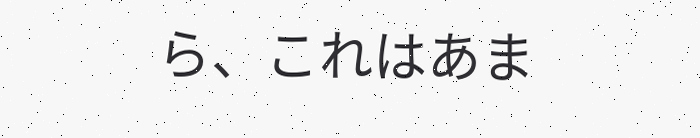ら、これはあま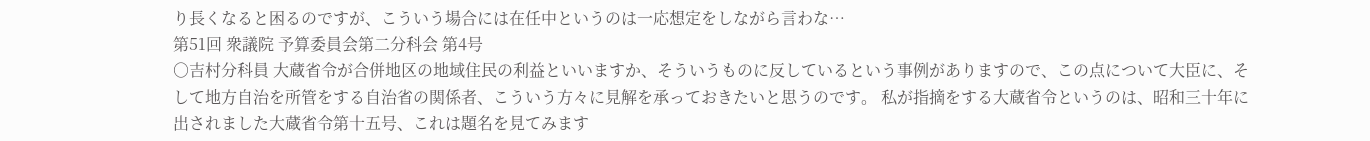り長くなると困るのですが、こういう場合には在任中というのは一応想定をしながら言わな…
第51回 衆議院 予算委員会第二分科会 第4号
○吉村分科員 大蔵省令が合併地区の地域住民の利益といいますか、そういうものに反しているという事例がありますので、この点について大臣に、そして地方自治を所管をする自治省の関係者、こういう方々に見解を承っておきたいと思うのです。 私が指摘をする大蔵省令というのは、昭和三十年に出されました大蔵省令第十五号、これは題名を見てみます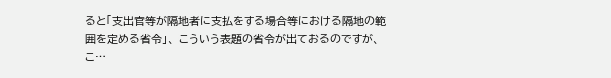ると「支出官等が隔地者に支払をする場合等における隔地の範囲を定める省令」、 こういう表題の省令が出ておるのですが、こ…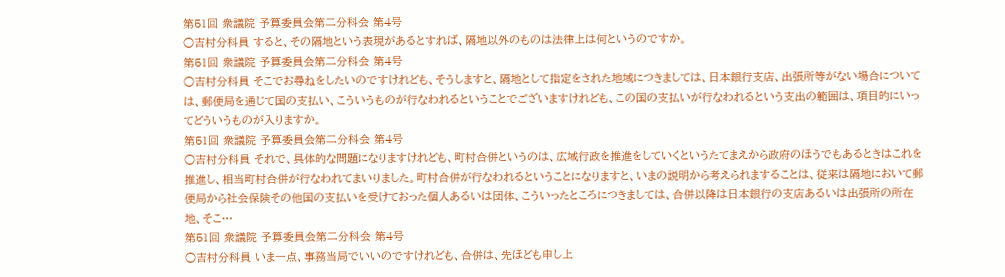第51回 衆議院 予算委員会第二分科会 第4号
○吉村分科員 すると、その隔地という表現があるとすれば、隔地以外のものは法律上は何というのですか。
第51回 衆議院 予算委員会第二分科会 第4号
○吉村分科員 そこでお尋ねをしたいのですけれども、そうしますと、隔地として指定をされた地域につきましては、日本銀行支店、出張所等がない場合については、郵便局を通じて国の支払い、こういうものが行なわれるということでございますけれども、この国の支払いが行なわれるという支出の範囲は、項目的にいってどういうものが入りますか。
第51回 衆議院 予算委員会第二分科会 第4号
○吉村分科員 それで、具体的な問題になりますけれども、町村合併というのは、広域行政を推進をしていくというたてまえから政府のほうでもあるときはこれを推進し、相当町村合併が行なわれてまいりました。町村合併が行なわれるということになりますと、いまの説明から考えられますることは、従来は隔地において郵便局から社会保険その他国の支払いを受けておった個人あるいは団体、こういったところにつきましては、合併以降は日本銀行の支店あるいは出張所の所在地、そこ…
第51回 衆議院 予算委員会第二分科会 第4号
○吉村分科員 いま一点、事務当局でいいのですけれども、合併は、先ほども申し上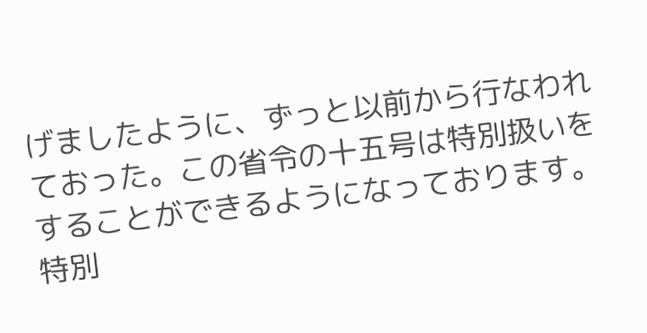げましたように、ずっと以前から行なわれておった。この省令の十五号は特別扱いをすることができるようになっております。特別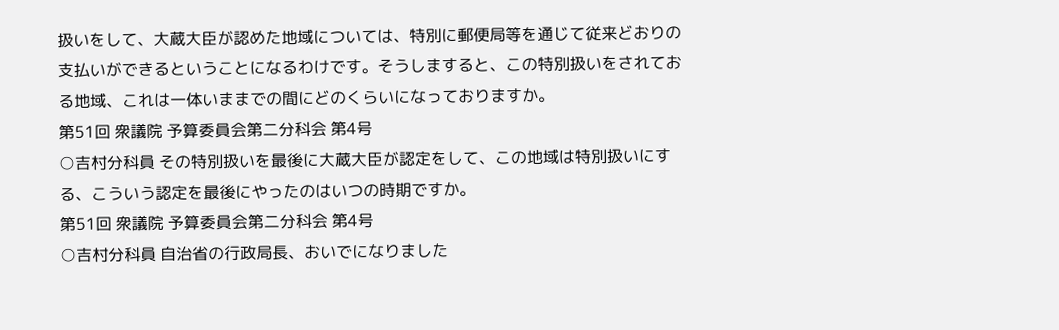扱いをして、大蔵大臣が認めた地域については、特別に郵便局等を通じて従来どおりの支払いができるということになるわけです。そうしますると、この特別扱いをされておる地域、これは一体いままでの間にどのくらいになっておりますか。
第51回 衆議院 予算委員会第二分科会 第4号
○吉村分科員 その特別扱いを最後に大蔵大臣が認定をして、この地域は特別扱いにする、こういう認定を最後にやったのはいつの時期ですか。
第51回 衆議院 予算委員会第二分科会 第4号
○吉村分科員 自治省の行政局長、おいでになりました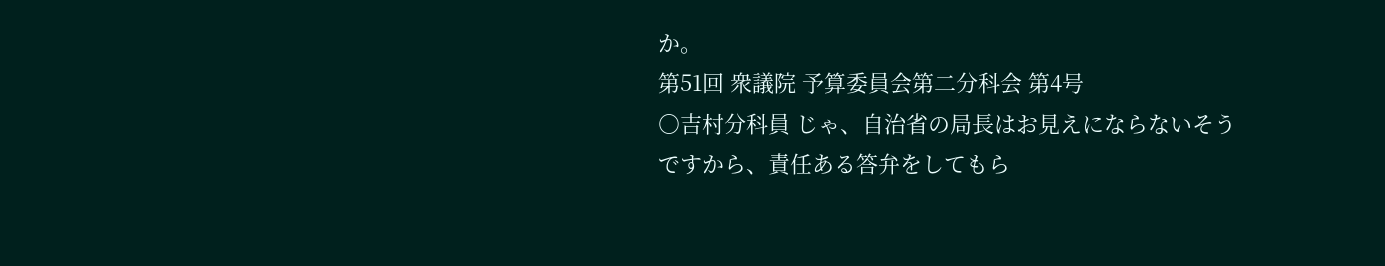か。
第51回 衆議院 予算委員会第二分科会 第4号
○吉村分科員 じゃ、自治省の局長はお見えにならないそうですから、責任ある答弁をしてもら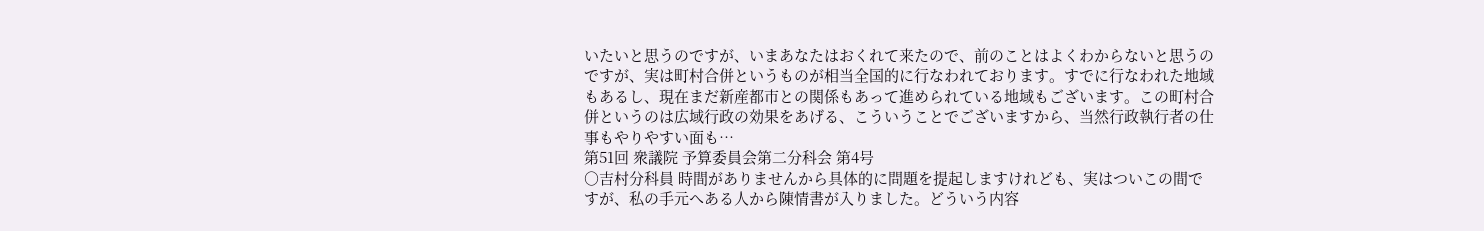いたいと思うのですが、いまあなたはおくれて来たので、前のことはよくわからないと思うのですが、実は町村合併というものが相当全国的に行なわれております。すでに行なわれた地域もあるし、現在まだ新産都市との関係もあって進められている地域もございます。この町村合併というのは広域行政の効果をあげる、こういうことでございますから、当然行政執行者の仕事もやりやすい面も…
第51回 衆議院 予算委員会第二分科会 第4号
○吉村分科員 時間がありませんから具体的に問題を提起しますけれども、実はついこの間ですが、私の手元へある人から陳情書が入りました。どういう内容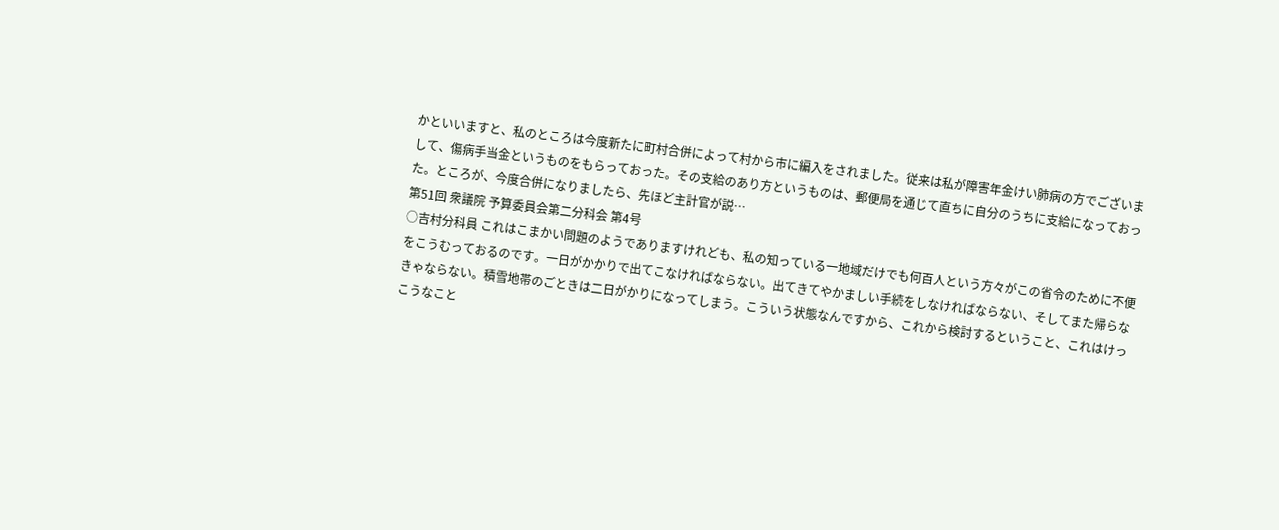かといいますと、私のところは今度新たに町村合併によって村から市に編入をされました。従来は私が障害年金けい肺病の方でございまして、傷病手当金というものをもらっておった。その支給のあり方というものは、郵便局を通じて直ちに自分のうちに支給になっておった。ところが、今度合併になりましたら、先ほど主計官が説…
第51回 衆議院 予算委員会第二分科会 第4号
○吉村分科員 これはこまかい問題のようでありますけれども、私の知っている一地域だけでも何百人という方々がこの省令のために不便をこうむっておるのです。一日がかかりで出てこなければならない。出てきてやかましい手続をしなければならない、そしてまた帰らなきゃならない。積雪地帯のごときは二日がかりになってしまう。こういう状態なんですから、これから検討するということ、これはけっこうなこと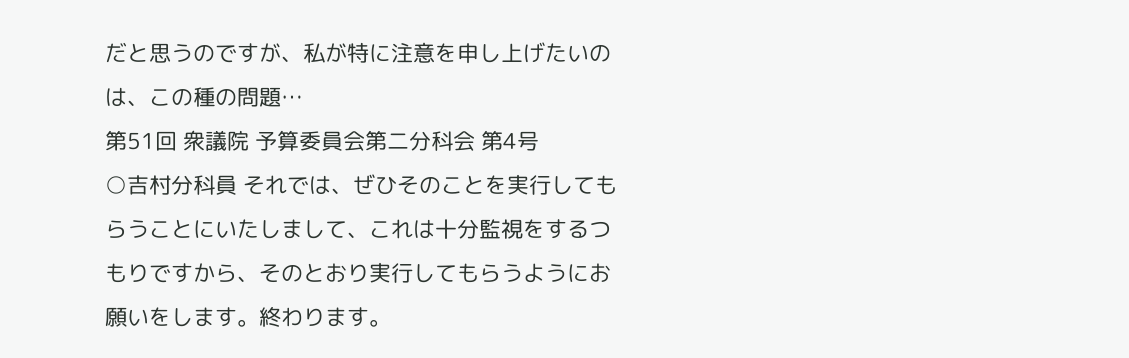だと思うのですが、私が特に注意を申し上げたいのは、この種の問題…
第51回 衆議院 予算委員会第二分科会 第4号
○吉村分科員 それでは、ぜひそのことを実行してもらうことにいたしまして、これは十分監視をするつもりですから、そのとおり実行してもらうようにお願いをします。終わります。